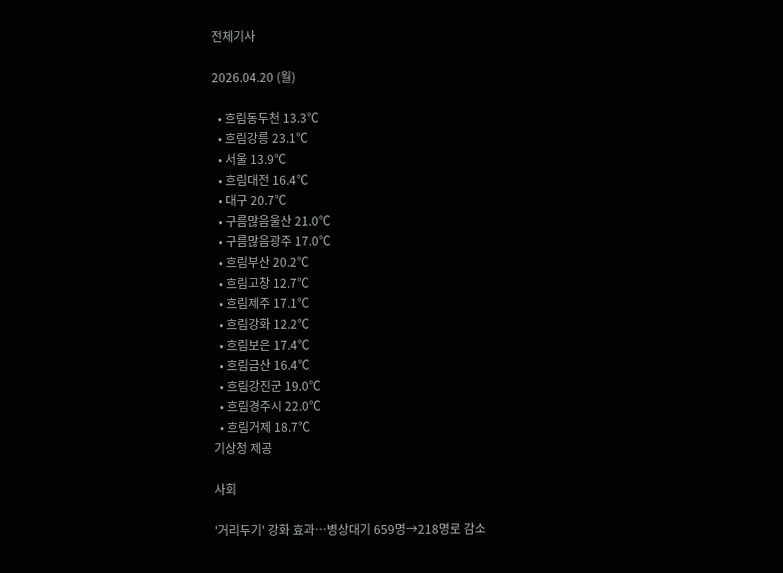전체기사

2026.04.20 (월)

  • 흐림동두천 13.3℃
  • 흐림강릉 23.1℃
  • 서울 13.9℃
  • 흐림대전 16.4℃
  • 대구 20.7℃
  • 구름많음울산 21.0℃
  • 구름많음광주 17.0℃
  • 흐림부산 20.2℃
  • 흐림고창 12.7℃
  • 흐림제주 17.1℃
  • 흐림강화 12.2℃
  • 흐림보은 17.4℃
  • 흐림금산 16.4℃
  • 흐림강진군 19.0℃
  • 흐림경주시 22.0℃
  • 흐림거제 18.7℃
기상청 제공

사회

'거리두기' 강화 효과…병상대기 659명→218명로 감소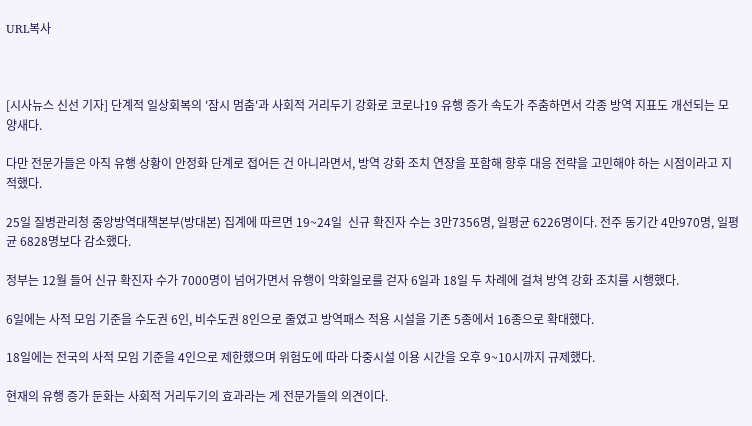URL복사



[시사뉴스 신선 기자] 단계적 일상회복의 '잠시 멈춤'과 사회적 거리두기 강화로 코로나19 유행 증가 속도가 주춤하면서 각종 방역 지표도 개선되는 모양새다.

다만 전문가들은 아직 유행 상황이 안정화 단계로 접어든 건 아니라면서, 방역 강화 조치 연장을 포함해 향후 대응 전략을 고민해야 하는 시점이라고 지적했다.

25일 질병관리청 중앙방역대책본부(방대본) 집계에 따르면 19~24일  신규 확진자 수는 3만7356명, 일평균 6226명이다. 전주 동기간 4만970명, 일평균 6828명보다 감소했다.

정부는 12월 들어 신규 확진자 수가 7000명이 넘어가면서 유행이 악화일로를 걷자 6일과 18일 두 차례에 걸쳐 방역 강화 조치를 시행했다.

6일에는 사적 모임 기준을 수도권 6인, 비수도권 8인으로 줄였고 방역패스 적용 시설을 기존 5종에서 16종으로 확대했다.

18일에는 전국의 사적 모임 기준을 4인으로 제한했으며 위험도에 따라 다중시설 이용 시간을 오후 9~10시까지 규제했다.

현재의 유행 증가 둔화는 사회적 거리두기의 효과라는 게 전문가들의 의견이다.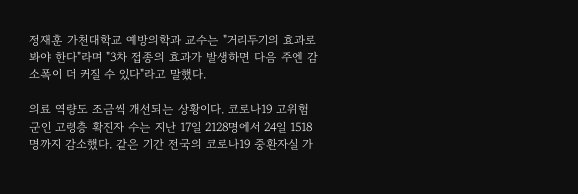정재훈 가천대학교 예방의학과 교수는 "거리두기의 효과로 봐야 한다"라며 "3차 접종의 효과가 발생하면 다음 주엔 감소폭이 더 커질 수 있다"라고 말했다.

의료 역량도 조금씩 개선되는 상황이다. 코로나19 고위험군인 고령층 확진자 수는 지난 17일 2128명에서 24일 1518명까지 감소했다. 같은 기간 전국의 코로나19 중환자실 가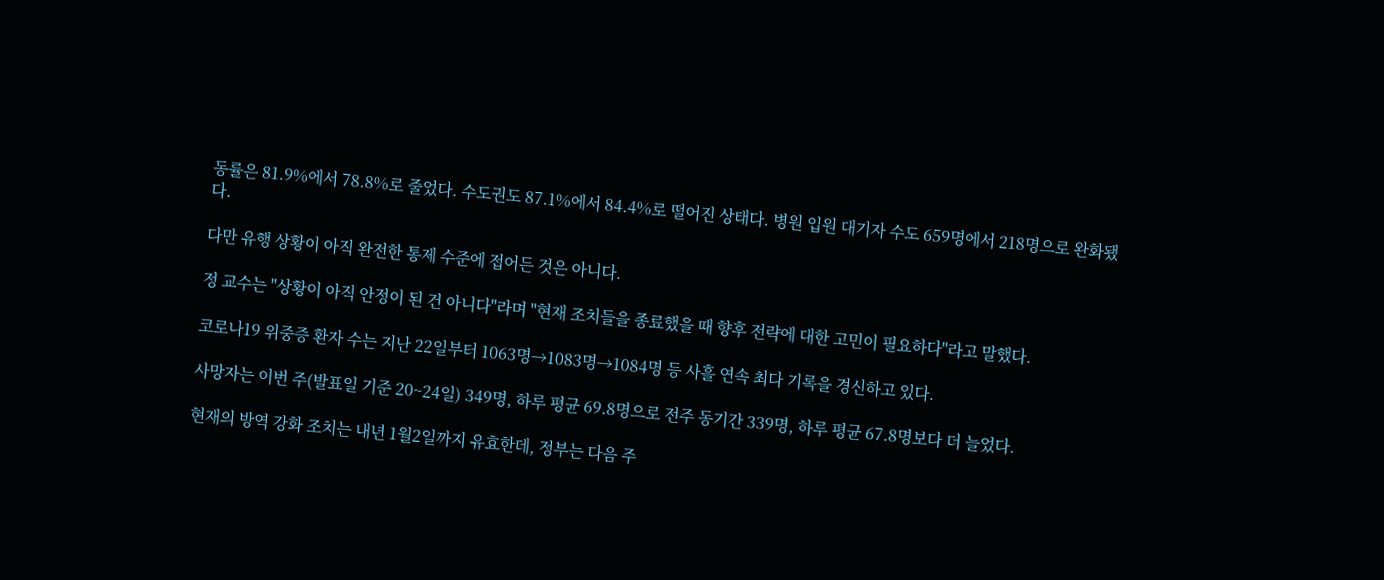동률은 81.9%에서 78.8%로 줄었다. 수도권도 87.1%에서 84.4%로 떨어진 상태다. 병원 입원 대기자 수도 659명에서 218명으로 완화됐다.

다만 유행 상황이 아직 완전한 통제 수준에 접어든 것은 아니다.

정 교수는 "상황이 아직 안정이 된 건 아니다"라며 "현재 조치들을 종료했을 때 향후 전략에 대한 고민이 필요하다"라고 말했다.

코로나19 위중증 환자 수는 지난 22일부터 1063명→1083명→1084명 등 사흘 연속 최다 기록을 경신하고 있다.

사망자는 이번 주(발표일 기준 20~24일) 349명, 하루 평균 69.8명으로 전주 동기간 339명, 하루 평균 67.8명보다 더 늘었다.

현재의 방역 강화 조치는 내년 1월2일까지 유효한데, 정부는 다음 주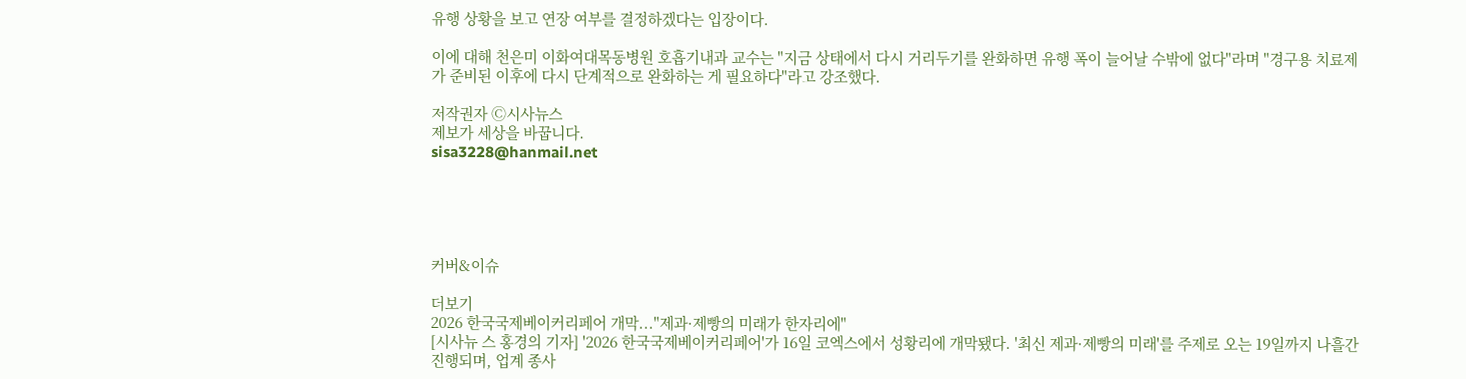유행 상황을 보고 연장 여부를 결정하겠다는 입장이다.

이에 대해 천은미 이화여대목동병원 호흡기내과 교수는 "지금 상태에서 다시 거리두기를 완화하면 유행 폭이 늘어날 수밖에 없다"라며 "경구용 치료제가 준비된 이후에 다시 단계적으로 완화하는 게 필요하다"라고 강조했다.

저작권자 Ⓒ시사뉴스
제보가 세상을 바꿉니다.
sisa3228@hanmail.net





커버&이슈

더보기
2026 한국국제베이커리페어 개막..."제과·제빵의 미래가 한자리에"
[시사뉴 스 홍경의 기자] '2026 한국국제베이커리페어'가 16일 코엑스에서 성황리에 개막됐다. '최신 제과·제빵의 미래'를 주제로 오는 19일까지 나흘간 진행되며, 업계 종사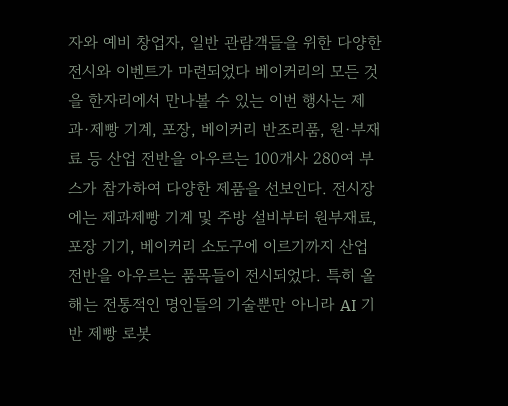자와 예비 창업자, 일반 관람객들을 위한 다양한 전시와 이벤트가 마련되었다 베이커리의 모든 것을 한자리에서 만나볼 수 있는 이번 행사는 제과·제빵 기계, 포장, 베이커리 반조리품, 원·부재료 등 산업 전반을 아우르는 100개사 280여 부스가 참가하여 다양한 제품을 선보인다. 전시장에는 제과제빵 기계 및 주방 설비부터 원부재료, 포장 기기, 베이커리 소도구에 이르기까지 산업 전반을 아우르는 품목들이 전시되었다. 특히 올해는 전통적인 명인들의 기술뿐만 아니라 AI 기반 제빵 로봇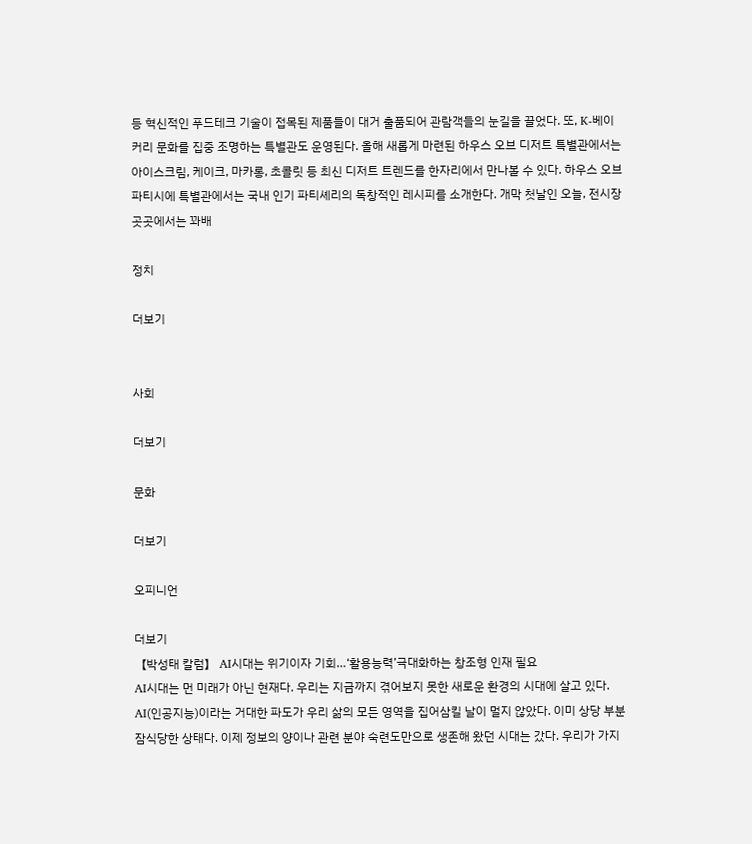등 혁신적인 푸드테크 기술이 접목된 제품들이 대거 출품되어 관람객들의 눈길을 끌었다. 또, K-베이커리 문화를 집중 조명하는 특별관도 운영된다. 올해 새롭게 마련된 하우스 오브 디저트 특별관에서는 아이스크림, 케이크, 마카롱, 초콜릿 등 최신 디저트 트렌드를 한자리에서 만나볼 수 있다. 하우스 오브 파티시에 특별관에서는 국내 인기 파티셰리의 독창적인 레시피를 소개한다. 개막 첫날인 오늘, 전시장 곳곳에서는 꽈배

정치

더보기


사회

더보기

문화

더보기

오피니언

더보기
【박성태 칼럼】 AI시대는 위기이자 기회…‘활용능력’극대화하는 창조형 인재 필요
AI시대는 먼 미래가 아닌 현재다. 우리는 지금까지 겪어보지 못한 새로운 환경의 시대에 살고 있다. AI(인공지능)이라는 거대한 파도가 우리 삶의 모든 영역을 집어삼킬 날이 멀지 않았다. 이미 상당 부분 잠식당한 상태다. 이제 정보의 양이나 관련 분야 숙련도만으로 생존해 왔던 시대는 갔다. 우리가 가지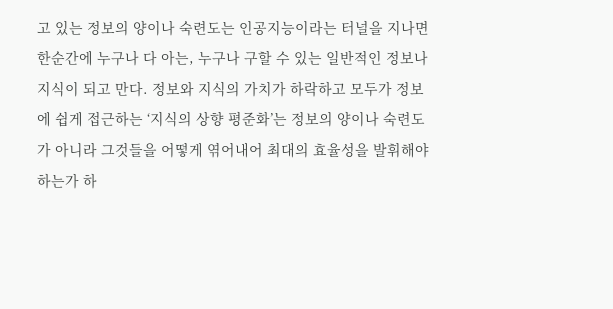고 있는 정보의 양이나 숙련도는 인공지능이라는 터널을 지나면 한순간에 누구나 다 아는, 누구나 구할 수 있는 일반적인 정보나 지식이 되고 만다. 정보와 지식의 가치가 하락하고 모두가 정보에 쉽게 접근하는 ‘지식의 상향 평준화’는 정보의 양이나 숙련도가 아니라 그것들을 어떻게 엮어내어 최대의 효율성을 발휘해야 하는가 하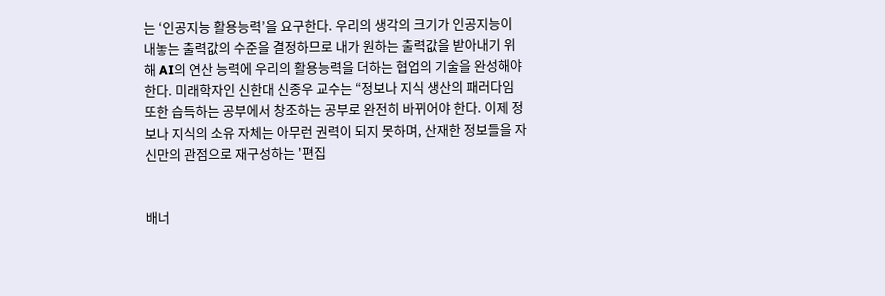는 ‘인공지능 활용능력’을 요구한다. 우리의 생각의 크기가 인공지능이 내놓는 출력값의 수준을 결정하므로 내가 원하는 출력값을 받아내기 위해 AI의 연산 능력에 우리의 활용능력을 더하는 협업의 기술을 완성해야 한다. 미래학자인 신한대 신종우 교수는 “정보나 지식 생산의 패러다임 또한 습득하는 공부에서 창조하는 공부로 완전히 바뀌어야 한다. 이제 정보나 지식의 소유 자체는 아무런 권력이 되지 못하며, 산재한 정보들을 자신만의 관점으로 재구성하는 '편집


배너